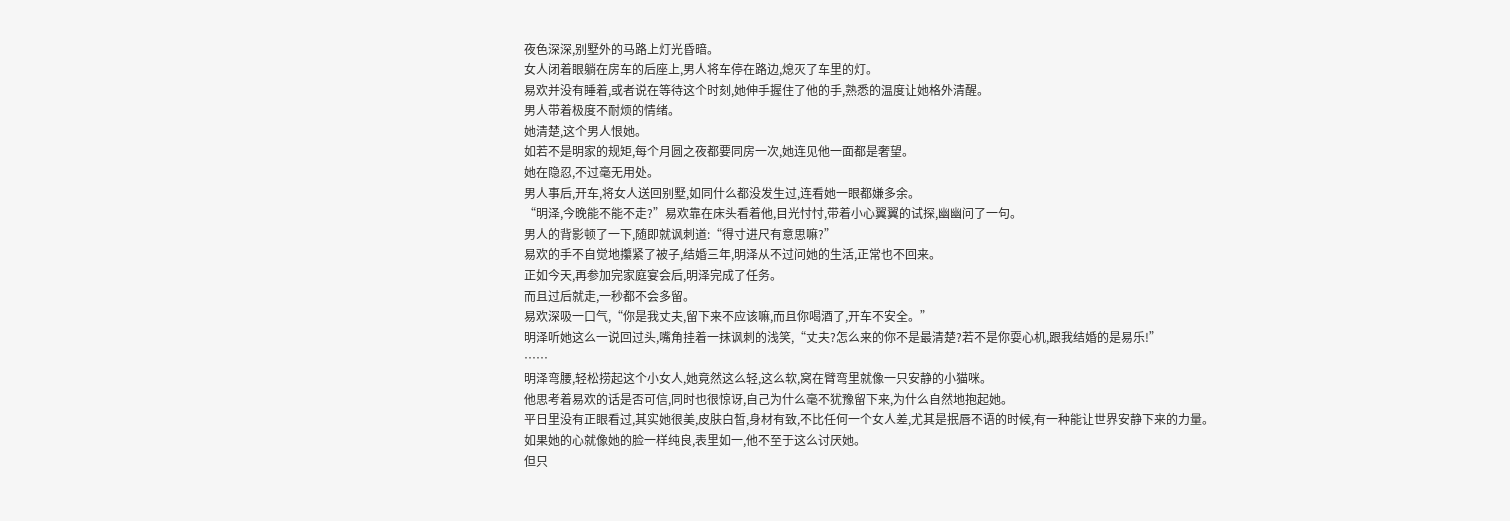夜色深深,别墅外的马路上灯光昏暗。
女人闭着眼躺在房车的后座上,男人将车停在路边,熄灭了车里的灯。
易欢并没有睡着,或者说在等待这个时刻,她伸手握住了他的手,熟悉的温度让她格外清醒。
男人带着极度不耐烦的情绪。
她清楚,这个男人恨她。
如若不是明家的规矩,每个月圆之夜都要同房一次,她连见他一面都是奢望。
她在隐忍,不过毫无用处。
男人事后,开车,将女人送回别墅,如同什么都没发生过,连看她一眼都嫌多余。
“明泽,今晚能不能不走?”易欢靠在床头看着他,目光忖忖,带着小心翼翼的试探,幽幽问了一句。
男人的背影顿了一下,随即就讽刺道:“得寸进尺有意思嘛?”
易欢的手不自觉地攥紧了被子,结婚三年,明泽从不过问她的生活,正常也不回来。
正如今天,再参加完家庭宴会后,明泽完成了任务。
而且过后就走,一秒都不会多留。
易欢深吸一口气,“你是我丈夫,留下来不应该嘛,而且你喝酒了,开车不安全。”
明泽听她这么一说回过头,嘴角挂着一抹讽刺的浅笑,“丈夫?怎么来的你不是最清楚?若不是你耍心机,跟我结婚的是易乐!”
……
明泽弯腰,轻松捞起这个小女人,她竟然这么轻,这么软,窝在臂弯里就像一只安静的小猫咪。
他思考着易欢的话是否可信,同时也很惊讶,自己为什么毫不犹豫留下来,为什么自然地抱起她。
平日里没有正眼看过,其实她很美,皮肤白皙,身材有致,不比任何一个女人差,尤其是抿唇不语的时候,有一种能让世界安静下来的力量。
如果她的心就像她的脸一样纯良,表里如一,他不至于这么讨厌她。
但只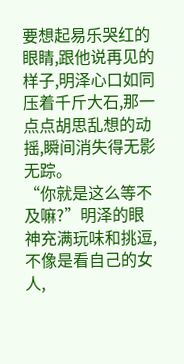要想起易乐哭红的眼睛,跟他说再见的样子,明泽心口如同压着千斤大石,那一点点胡思乱想的动摇,瞬间消失得无影无踪。
“你就是这么等不及嘛?”明泽的眼神充满玩味和挑逗,不像是看自己的女人,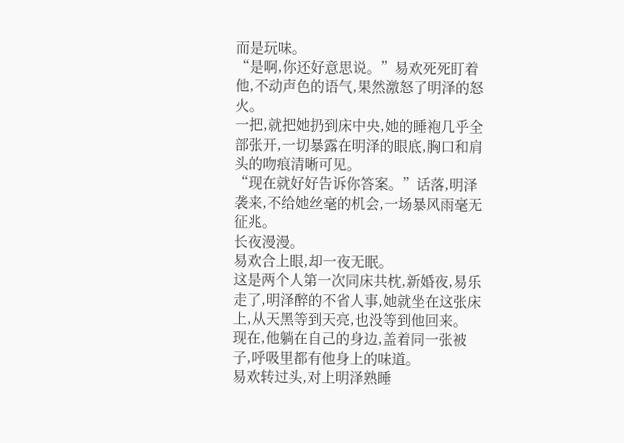而是玩味。
“是啊,你还好意思说。”易欢死死盯着他,不动声色的语气,果然激怒了明泽的怒火。
一把,就把她扔到床中央,她的睡袍几乎全部张开,一切暴露在明泽的眼底,胸口和肩头的吻痕清晰可见。
“现在就好好告诉你答案。”话落,明泽袭来,不给她丝毫的机会,一场暴风雨毫无征兆。
长夜漫漫。
易欢合上眼,却一夜无眠。
这是两个人第一次同床共枕,新婚夜,易乐走了,明泽醉的不省人事,她就坐在这张床上,从天黑等到天亮,也没等到他回来。
现在,他躺在自己的身边,盖着同一张被子,呼吸里都有他身上的味道。
易欢转过头,对上明泽熟睡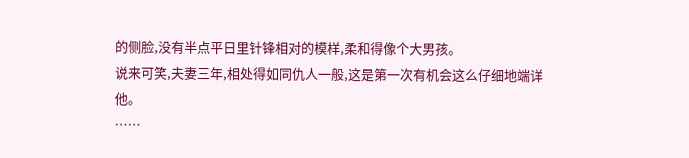的侧脸,没有半点平日里针锋相对的模样,柔和得像个大男孩。
说来可笑,夫妻三年,相处得如同仇人一般,这是第一次有机会这么仔细地端详他。
……